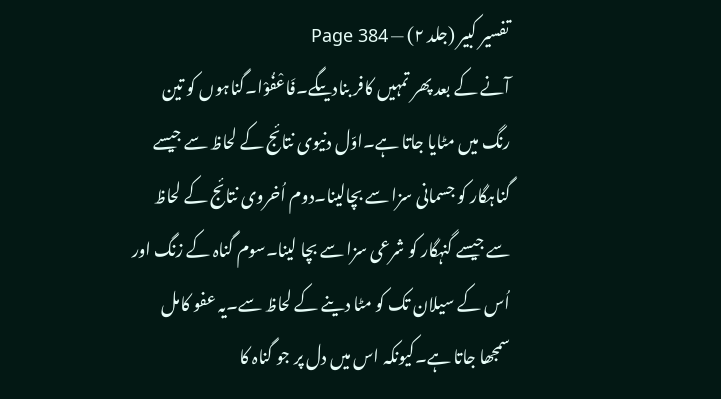تفسیر کبیر (جلد ۲) — Page 384
آنے کے بعد پھر تمہیں کافر بنادیںگے۔فَاعْفُوْا۔گناہوں کو تین رنگ میں مٹایا جاتا ہے۔اوّل دنیوی نتائج کے لحاظ سے جیسے گناہگار کو جسمانی سزا سے بچالینا۔دوم اُخروی نتائج کے لحاظ سے جیسے گنہگار کو شرعی سزا سے بچا لینا۔سوم گناہ کے زنگ اور اُس کے سیلان تک کو مٹا دینے کے لحاظ سے۔یہ عفو کامل سمجھا جاتا ہے۔کیونکہ اس میں دل پر جو گناہ کا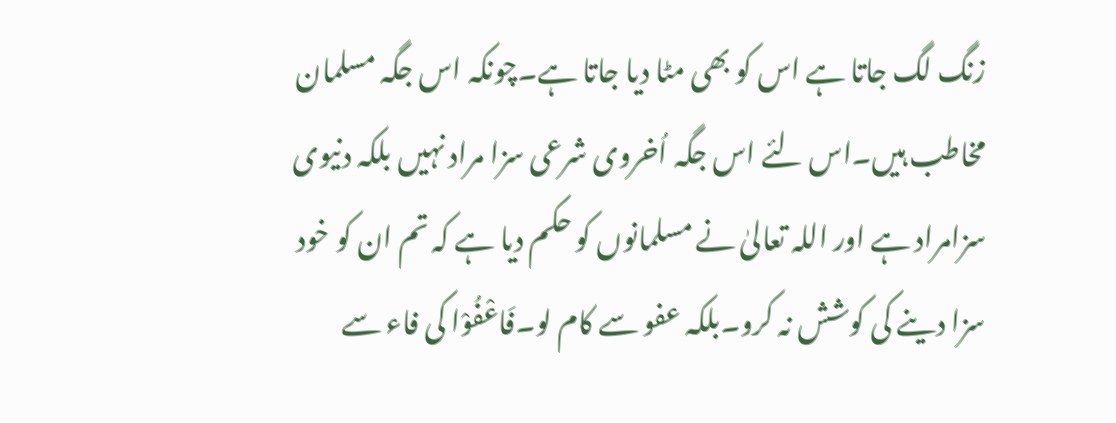زنگ لگ جاتا ہے اس کو بھی مٹا دیا جاتا ہے۔چونکہ اس جگہ مسلمان مخاطب ہیں۔اس لئے اس جگہ اُخروی شرعی سزا مراد نہیں بلکہ دنیوی سزامراد ہے اور اللہ تعالیٰ نے مسلمانوں کو حکم دیا ہے کہ تم ان کو خود سزا دینے کی کوشش نہ کرو۔بلکہ عفو سے کام لو۔فَاعْفُوْا کی فاء سے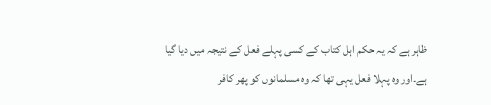ظاہر ہے کہ یہ حکم اہل کتاب کے کسی پہلے فعل کے نتیجہ میں دیا گیا ہے۔اور وہ پہلا فعل یہی تھا کہ وہ مسلمانوں کو پھر کافر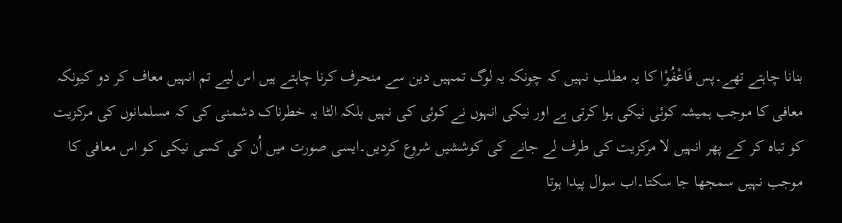بنانا چاہتے تھے۔پس فَاعْفُوْا کا یہ مطلب نہیں کہ چونکہ یہ لوگ تمہیں دین سے منحرف کرنا چاہتے ہیں اس لیے تم انہیں معاف کر دو کیونکہ معافی کا موجب ہمیشہ کوئی نیکی ہوا کرتی ہے اور نیکی انہوں نے کوئی کی نہیں بلکہ الٹا یہ خطرناک دشمنی کی کہ مسلمانوں کی مرکزیت کو تباہ کر کے پھر انہیں لا مرکزیت کی طرف لے جانے کی کوششیں شروع کردیں۔ایسی صورت میں اُن کی کسی نیکی کو اس معافی کا موجب نہیں سمجھا جا سکتا۔اب سوال پیدا ہوتا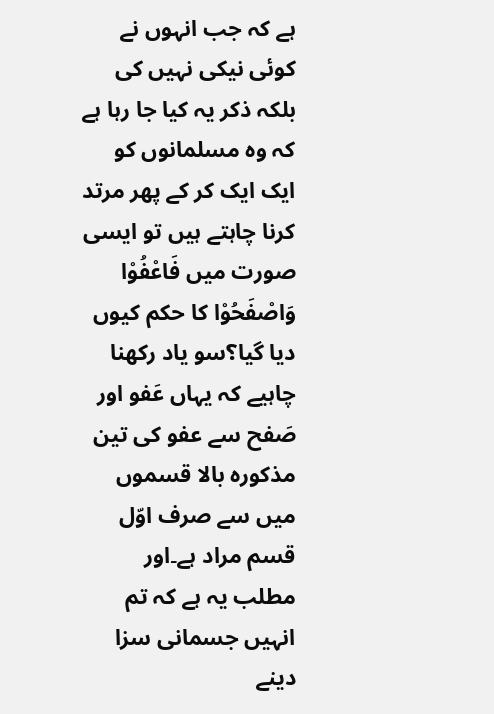ہے کہ جب انہوں نے کوئی نیکی نہیں کی بلکہ ذکر یہ کیا جا رہا ہے کہ وہ مسلمانوں کو ایک ایک کر کے پھر مرتد کرنا چاہتے ہیں تو ایسی صورت میں فَاعْفُوْا وَاصْفَحُوْا کا حکم کیوں دیا گیا؟سو یاد رکھنا چاہیے کہ یہاں عَفو اور صَفح سے عفو کی تین مذکورہ بالا قسموں میں سے صرف اوّل قسم مراد ہے۔اور مطلب یہ ہے کہ تم انہیں جسمانی سزا دینے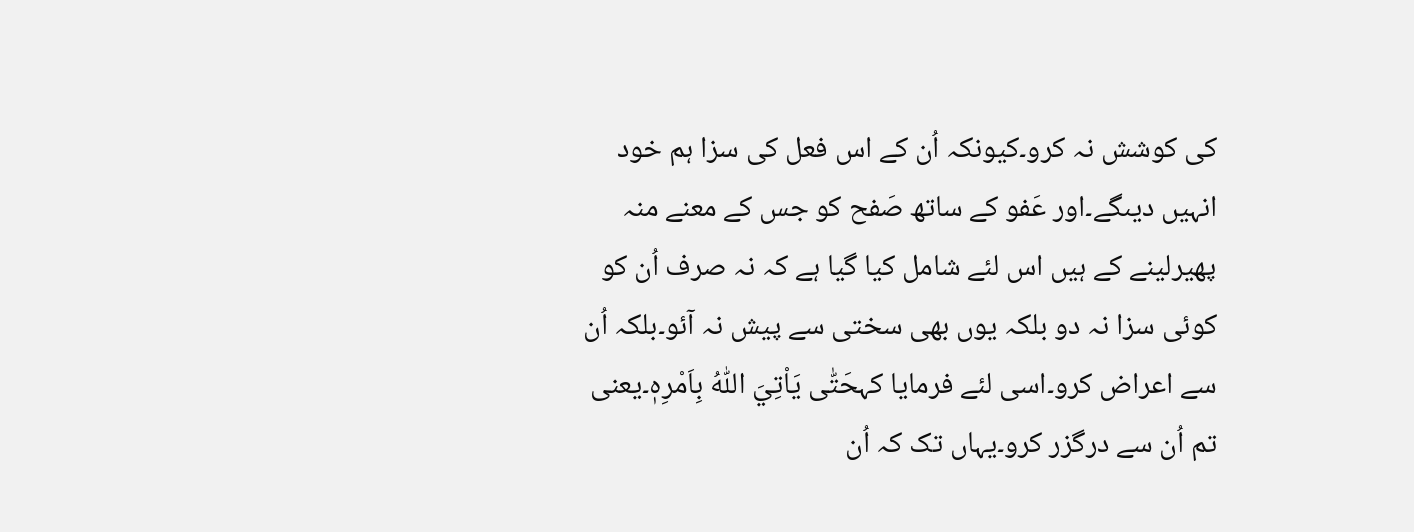کی کوشش نہ کرو۔کیونکہ اُن کے اس فعل کی سزا ہم خود انہیں دیںگے۔اور عَفو کے ساتھ صَفح کو جس کے معنے منہ پھیرلینے کے ہیں اس لئے شامل کیا گیا ہے کہ نہ صرف اُن کو کوئی سزا نہ دو بلکہ یوں بھی سختی سے پیش نہ آئو۔بلکہ اُن سے اعراض کرو۔اسی لئے فرمایا کہحَتّٰى يَاْتِيَ اللّٰهُ بِاَمْرِهٖ۔یعنی تم اُن سے درگزر کرو۔یہاں تک کہ اُن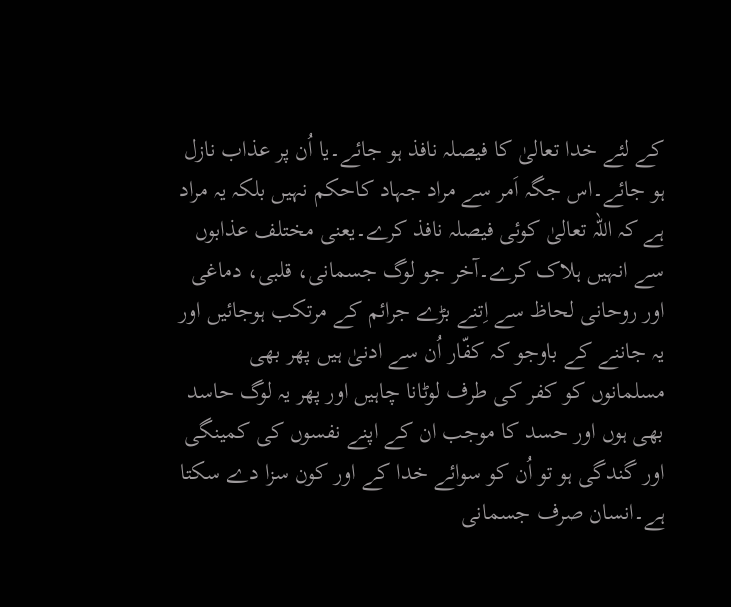کے لئے خدا تعالیٰ کا فیصلہ نافذ ہو جائے۔یا اُن پر عذاب نازل ہو جائے۔اس جگہ اَمر سے مراد جہاد کاحکم نہیں بلکہ یہ مراد ہے کہ اللہ تعالیٰ کوئی فیصلہ نافذ کرے۔یعنی مختلف عذابوں سے انہیں ہلاک کرے۔آخر جو لوگ جسمانی، قلبی، دماغی اور روحانی لحاظ سے اِتنے بڑے جرائم کے مرتکب ہوجائیں اور یہ جاننے کے باوجو کہ کفّار اُن سے ادنیٰ ہیں پھر بھی مسلمانوں کو کفر کی طرف لوٹانا چاہیں اور پھر یہ لوگ حاسد بھی ہوں اور حسد کا موجب ان کے اپنے نفسوں کی کمینگی اور گندگی ہو تو اُن کو سوائے خدا کے اور کون سزا دے سکتا ہے۔انسان صرف جسمانی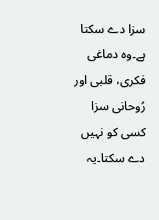سزا دے سکتا ہے۔وہ دماغی فکری، قلبی اور رُوحانی سزا کسی کو نہیں دے سکتا۔یہ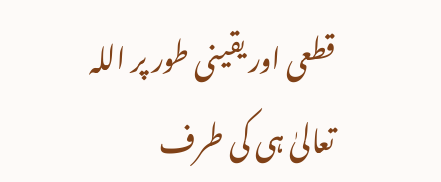قطعی اور یقینی طور پر اللہ تعالیٰ ہی کی طرف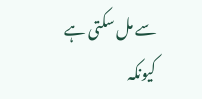سے مل سکتی ہے کیونکہ